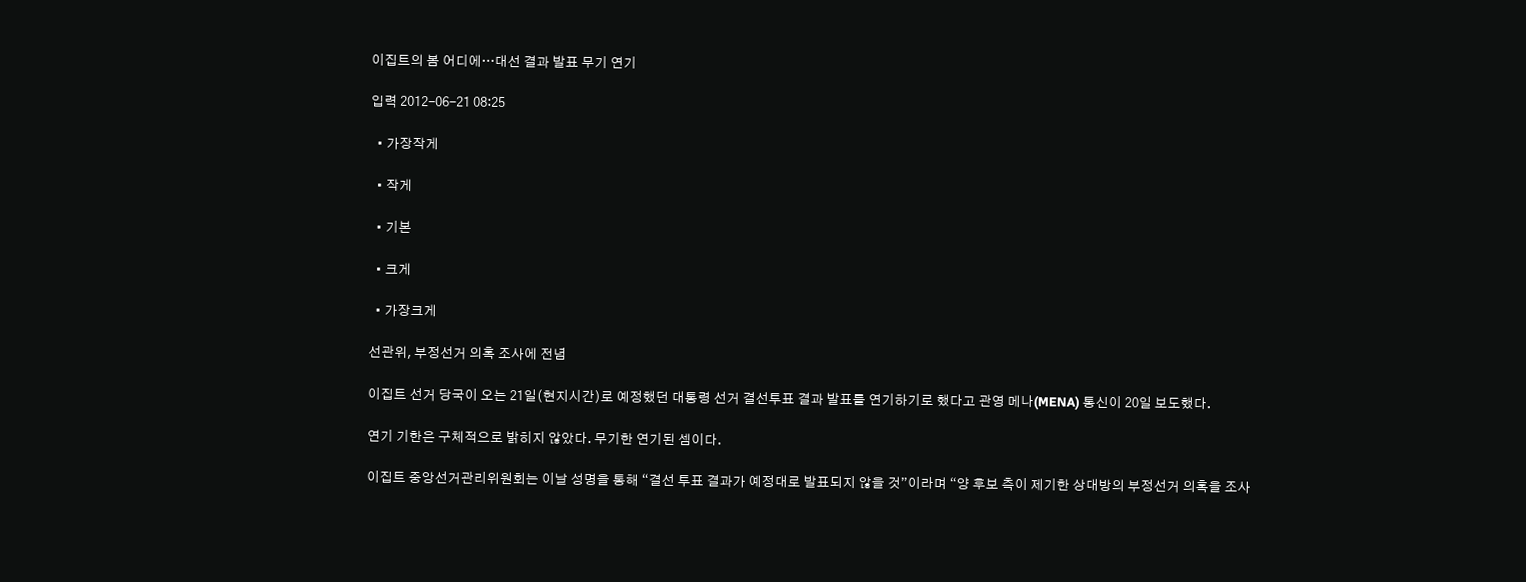이집트의 봄 어디에…대선 결과 발표 무기 연기

입력 2012-06-21 08:25

  • 가장작게

  • 작게

  • 기본

  • 크게

  • 가장크게

선관위, 부정선거 의혹 조사에 전념

이집트 선거 당국이 오는 21일(현지시간)로 예정했던 대통령 선거 결선투표 결과 발표를 연기하기로 했다고 관영 메나(MENA) 통신이 20일 보도했다.

연기 기한은 구체적으로 밝히지 않았다. 무기한 연기된 셈이다.

이집트 중앙선거관리위원회는 이날 성명을 통해 “결선 투표 결과가 예정대로 발표되지 않을 것”이라며 “양 후보 측이 제기한 상대방의 부정선거 의혹을 조사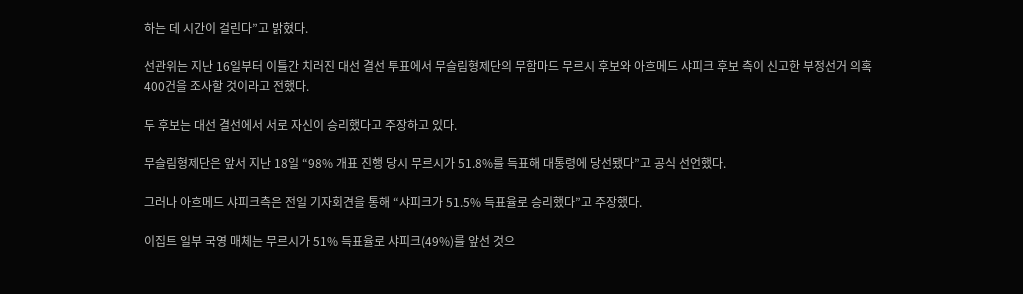하는 데 시간이 걸린다”고 밝혔다.

선관위는 지난 16일부터 이틀간 치러진 대선 결선 투표에서 무슬림형제단의 무함마드 무르시 후보와 아흐메드 샤피크 후보 측이 신고한 부정선거 의혹 400건을 조사할 것이라고 전했다.

두 후보는 대선 결선에서 서로 자신이 승리했다고 주장하고 있다.

무슬림형제단은 앞서 지난 18일 “98% 개표 진행 당시 무르시가 51.8%를 득표해 대통령에 당선됐다”고 공식 선언했다.

그러나 아흐메드 샤피크측은 전일 기자회견을 통해 “샤피크가 51.5% 득표율로 승리했다”고 주장했다.

이집트 일부 국영 매체는 무르시가 51% 득표율로 샤피크(49%)를 앞선 것으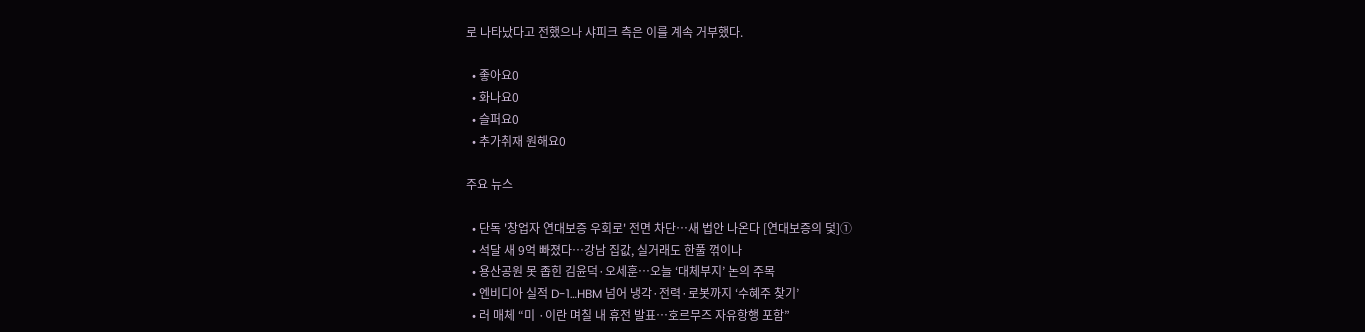로 나타났다고 전했으나 샤피크 측은 이를 계속 거부했다.

  • 좋아요0
  • 화나요0
  • 슬퍼요0
  • 추가취재 원해요0

주요 뉴스

  • 단독 '창업자 연대보증 우회로' 전면 차단…새 법안 나온다 [연대보증의 덫]①
  • 석달 새 9억 빠졌다⋯강남 집값, 실거래도 한풀 꺾이나
  • 용산공원 못 좁힌 김윤덕·오세훈⋯오늘 ‘대체부지’ 논의 주목
  • 엔비디아 실적 D-1…HBM 넘어 냉각·전력·로봇까지 ‘수혜주 찾기’
  • 러 매체 “미 ·이란 며칠 내 휴전 발표…호르무즈 자유항행 포함”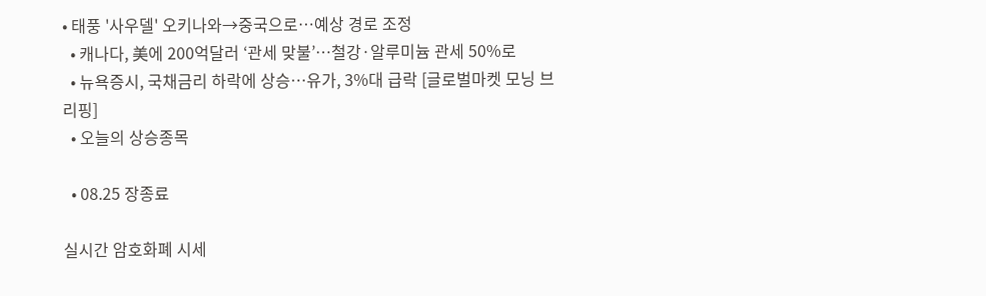• 태풍 '사우델' 오키나와→중국으로…예상 경로 조정
  • 캐나다, 美에 200억달러 ‘관세 맞불’…철강·알루미늄 관세 50%로
  • 뉴욕증시, 국채금리 하락에 상승⋯유가, 3%대 급락 [글로벌마켓 모닝 브리핑]
  • 오늘의 상승종목

  • 08.25 장종료

실시간 암호화폐 시세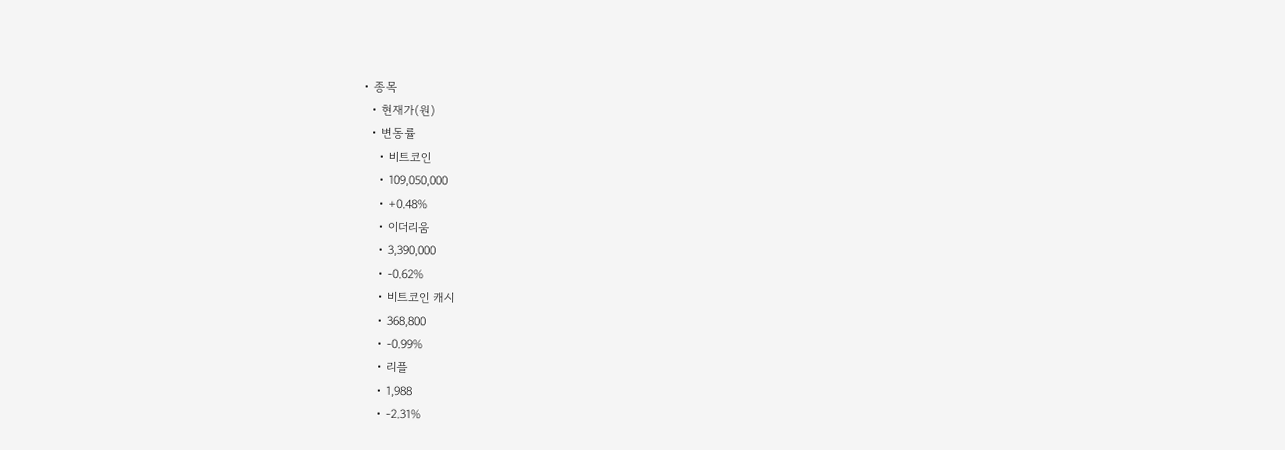• 종목
  • 현재가(원)
  • 변동률
    • 비트코인
    • 109,050,000
    • +0.48%
    • 이더리움
    • 3,390,000
    • -0.62%
    • 비트코인 캐시
    • 368,800
    • -0.99%
    • 리플
    • 1,988
    • -2.31%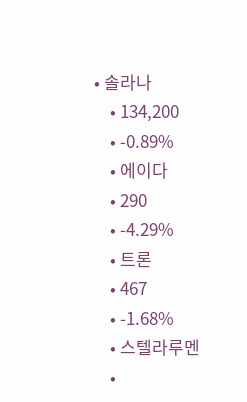• 솔라나
    • 134,200
    • -0.89%
    • 에이다
    • 290
    • -4.29%
    • 트론
    • 467
    • -1.68%
    • 스텔라루멘
    •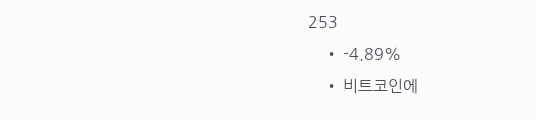253
    • -4.89%
    • 비트코인에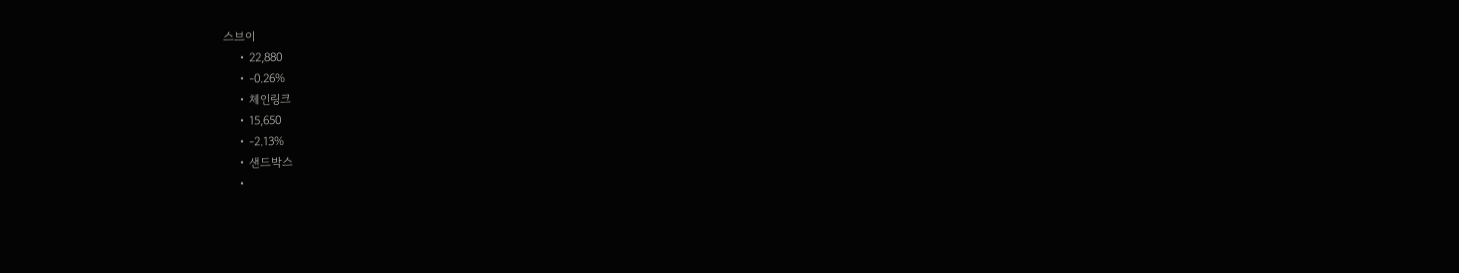스브이
    • 22,880
    • -0.26%
    • 체인링크
    • 15,650
    • -2.13%
    • 샌드박스
    •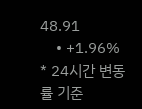48.91
    • +1.96%
* 24시간 변동률 기준